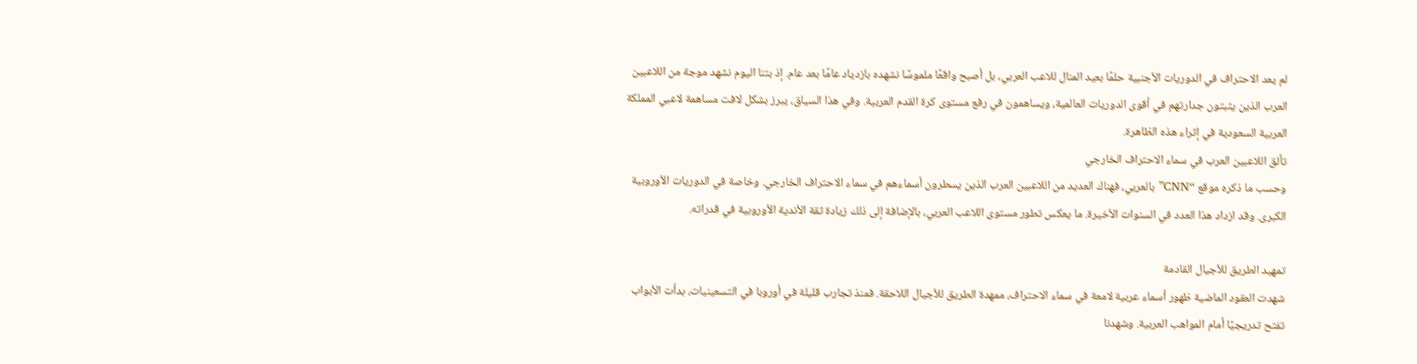لم يعد الاحتراف في الدوريات الأجنبية حلمًا بعيد المنال للاعب العربي، بل أصبح واقعًا ملموسًا نشهده بازدياد عامًا بعد عام. إذ بتنا اليوم نشهد موجة من اللاعبين العرب الذين يثبتون جدارتهم في أقوى الدوريات العالمية، ويساهمون في رفع مستوى كرة القدم العربية. وفي هذا السياق، يبرز بشكل لافت مساهمة لاعبي المملكة العربية السعودية في إثراء هذه الظاهرة.
تألق اللاعبين العرب في سماء الاحتراف الخارجي
وحسب ما ذكره موقع “CNN” بالعربي، فهناك العديد من اللاعبين العرب الذين يسطرون أسماءهم في سماء الاحتراف الخارجي. وخاصة في الدوريات الأوروبية الكبرى. وقد ازداد هذا العدد في السنوات الأخيرة. ما يعكس تطور مستوى اللاعب العربي، بالإضافة إلى ذلك زيادة ثقة الأندية الأوروبية في قدراته.

تمهيد الطريق للأجيال القادمة
شهدت العقود الماضية ظهور أسماء عربية لامعة في سماء الاحتراف، ممهدة الطريق للأجيال اللاحقة. فمنذ تجارب قليلة في أوروبا في التسعينيات، بدأت الأبواب تفتح تدريجيًا أمام المواهب العربية. وشهدنا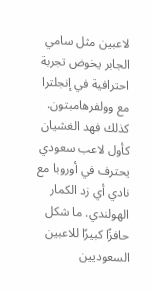لاعبين مثل سامي الجابر يخوض تجربة احترافية في إنجلترا مع وولفرهامبتون. كذلك فهد الغشيان كأول لاعب سعودي يحترف في أوروبا مع نادي أي زد الكمار الهولندي. ما شكل حافزًا كبيرًا للاعبين السعوديين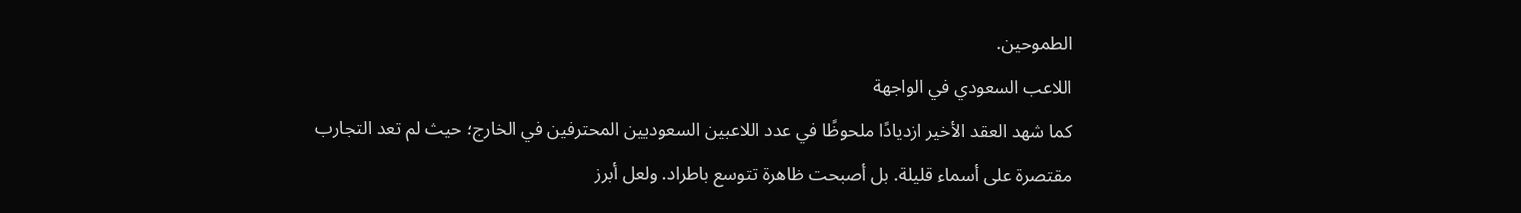الطموحين.
اللاعب السعودي في الواجهة
كما شهد العقد الأخير ازديادًا ملحوظًا في عدد اللاعبين السعوديين المحترفين في الخارج؛ حيث لم تعد التجارب مقتصرة على أسماء قليلة. بل أصبحت ظاهرة تتوسع باطراد. ولعل أبرز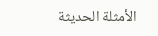الأمثلة الحديثة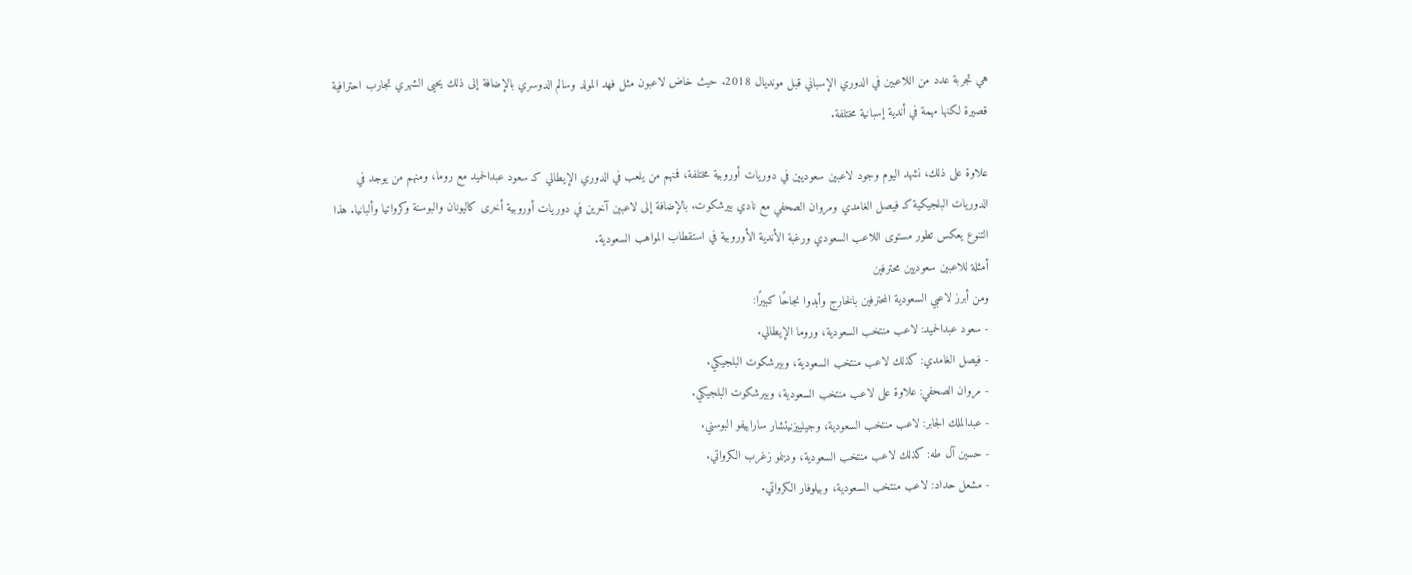هي تجربة عدد من اللاعبين في الدوري الإسباني قبل مونديال 2018. حيث خاض لاعبون مثل فهد المولد وسالم الدوسري بالإضافة إلى ذلك يحيى الشهري تجارب احترافية قصيرة لكنها مهمة في أندية إسبانية مختلفة.

علاوة على ذلك، نشهد اليوم وجود لاعبين سعوديين في دوريات أوروبية مختلفة، فمنهم من يلعب في الدوري الإيطالي كـ سعود عبدالحميد مع روما، ومنهم من يوجد في الدوريات البلجيكية كـ فيصل الغامدي ومروان الصحفي مع نادي بيرشكوت. بالإضافة إلى لاعبين آخرين في دوريات أوروبية أخرى كاليونان والبوسنة وكرواتيا وألبانيا. هذا التنوع يعكس تطور مستوى اللاعب السعودي ورغبة الأندية الأوروبية في استقطاب المواهب السعودية.
أمثلة للاعبين سعوديين محترفين
ومن أبرز لاعبي السعودية المحترفين بالخارج وأبدوا نجاحًا كبيرًا:
- سعود عبدالحميد: لاعب منتخب السعودية، وروما الإيطالي.
- فيصل الغامدي: كذلك لاعب منتخب السعودية، وبيرشكوت البلجيكي.
- مروان الصحفي: علاوة على لاعب منتخب السعودية، وبيرشكوت البلجيكي.
- عبدالملك الجابر: لاعب منتخب السعودية، وجيلييزنيتشار ساراييفو البوسني.
- حسين آل طه: كذلك لاعب منتخب السعودية، ودينمو زغرب الكرواتي.
- مشعل حداد: لاعب منتخب السعودية، وبيلوفار الكرواتي.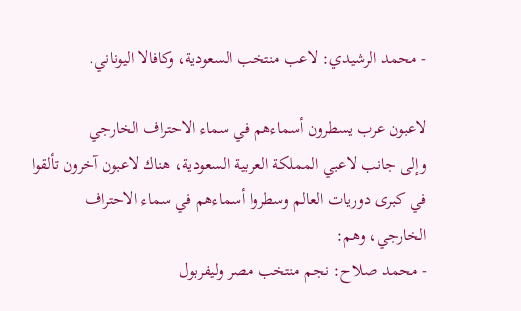- محمد الرشيدي: لاعب منتخب السعودية، وكافالا اليوناني.

لاعبون عرب يسطرون أسماءهم في سماء الاحتراف الخارجي
وإلى جانب لاعبي المملكة العربية السعودية، هناك لاعبون آخرون تألقوا في كبرى دوريات العالم وسطروا أسماءهم في سماء الاحتراف الخارجي، وهم:
- محمد صلاح: نجم منتخب مصر وليفربول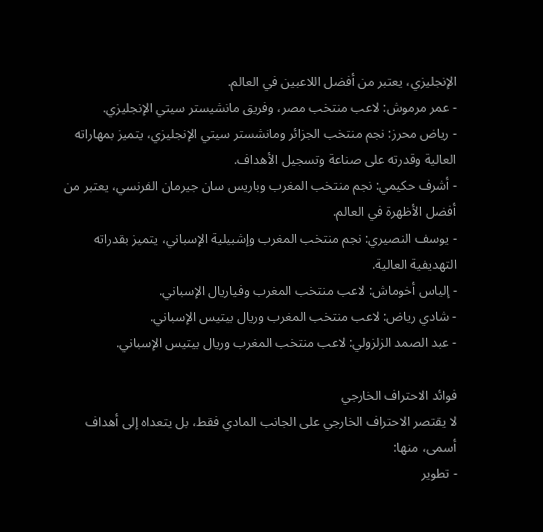الإنجليزي، يعتبر من أفضل اللاعبين في العالم.
- عمر مرموش: لاعب منتخب مصر، وفريق مانشيستر سيتي الإنجليزي.
- رياض محرز: نجم منتخب الجزائر ومانشستر سيتي الإنجليزي، يتميز بمهاراته العالية وقدرته على صناعة وتسجيل الأهداف.
- أشرف حكيمي: نجم منتخب المغرب وباريس سان جيرمان الفرنسي، يعتبر من أفضل الأظهرة في العالم.
- يوسف النصيري: نجم منتخب المغرب وإشبيلية الإسباني، يتميز بقدراته التهديفية العالية.
- إلياس أخوماش: لاعب منتخب المغرب وفياريال الإسباني.
- شادي رياض: لاعب منتخب المغرب وريال بيتيس الإسباني.
- عبد الصمد الزلزولي: لاعب منتخب المغرب وريال بيتيس الإسباني.

فوائد الاحتراف الخارجي
لا يقتصر الاحتراف الخارجي على الجانب المادي فقط، بل يتعداه إلى أهداف أسمى، منها:
- تطوير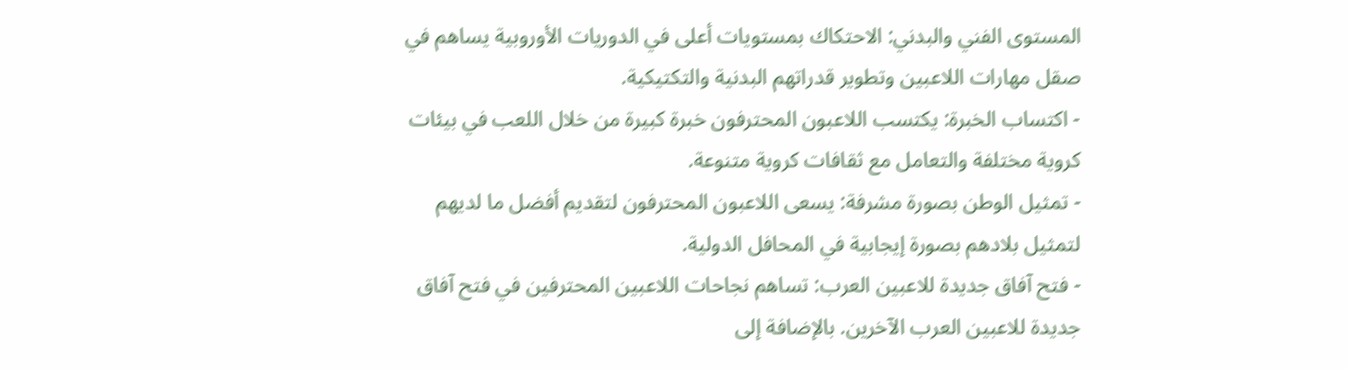المستوى الفني والبدني: الاحتكاك بمستويات أعلى في الدوريات الأوروبية يساهم في صقل مهارات اللاعبين وتطوير قدراتهم البدنية والتكتيكية.
- اكتساب الخبرة: يكتسب اللاعبون المحترفون خبرة كبيرة من خلال اللعب في بيئات كروية مختلفة والتعامل مع ثقافات كروية متنوعة.
- تمثيل الوطن بصورة مشرفة: يسعى اللاعبون المحترفون لتقديم أفضل ما لديهم لتمثيل بلادهم بصورة إيجابية في المحافل الدولية.
- فتح آفاق جديدة للاعبين العرب: تساهم نجاحات اللاعبين المحترفين في فتح آفاق جديدة للاعبين العرب الآخرين. بالإضافة إلى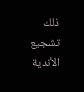ذلك تشجيع الأندية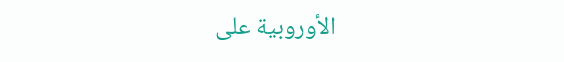الأوروبية على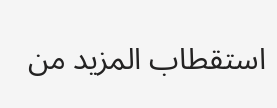استقطاب المزيد من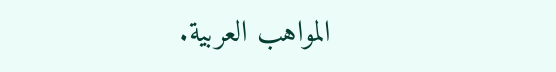المواهب العربية.